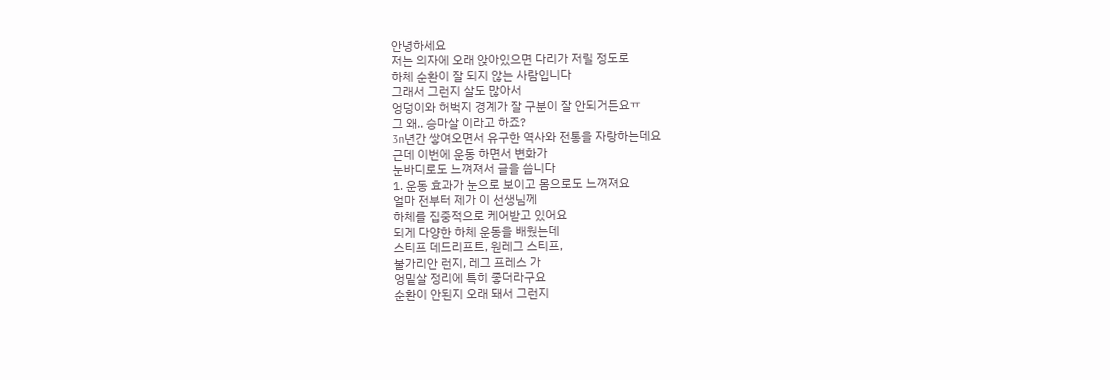안녕하세요
저는 의자에 오래 앉아있으면 다리가 저릴 정도로
하체 순환이 잘 되지 않는 사람입니다
그래서 그런지 살도 많아서
엉덩이와 허벅지 경계가 잘 구분이 잘 안되거든요ㅠ
그 왜.. 승마살 이라고 하죠?
3n년간 쌓여오면서 유구한 역사와 전통을 자랑하는데요
근데 이번에 운동 하면서 변화가
눈바디로도 느껴져서 글을 씁니다
1. 운동 효과가 눈으로 보이고 몸으로도 느껴져요
얼마 전부터 제가 이 선생님께
하체를 집중적으로 케어받고 있어요
되게 다양한 하체 운동을 배웠는데
스티프 데드리프트, 원레그 스티프,
불가리안 런지, 레그 프레스 가
엉밑살 정리에 특히 좋더라구요
순환이 안된지 오래 돼서 그런지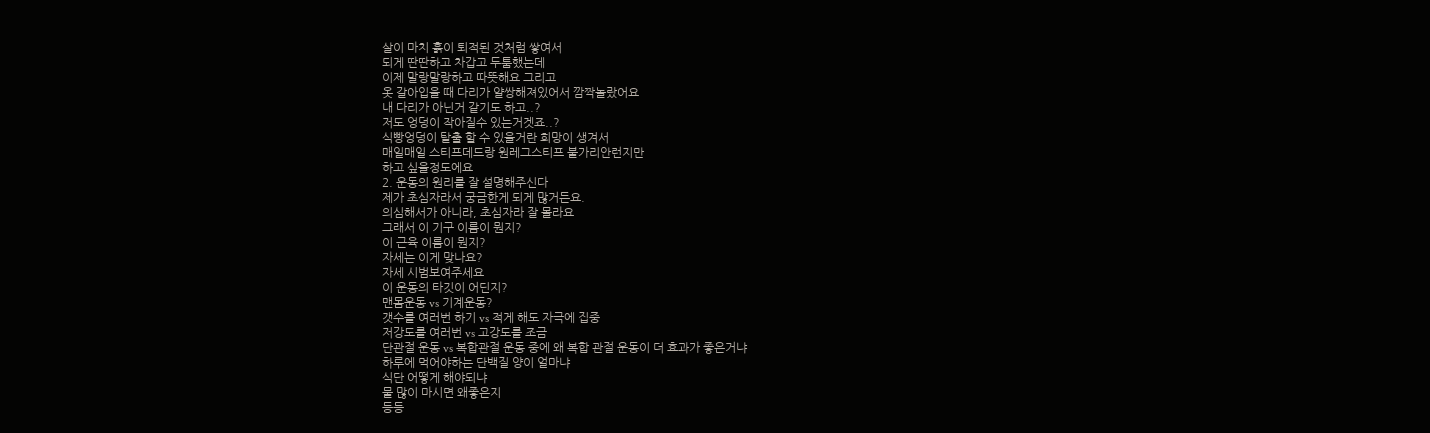살이 마치 흙이 퇴적된 것처럼 쌓여서
되게 딴딴하고 차갑고 두툼했는데
이제 말랑말랑하고 따뜻해요 그리고
옷 갈아입을 때 다리가 얄쌍해져있어서 깜짝놀랐어요
내 다리가 아닌거 같기도 하고..?
저도 엉덩이 작아질수 있는거겟죠..?
식빵엉덩이 탈출 할 수 있을거란 희망이 생겨서
매일매일 스티프데드랑 원레그스티프 불가리안런지만
하고 싶을정도에요
2. 운동의 원리를 잘 설명해주신다
제가 초심자라서 궁금한게 되게 많거든요.
의심해서가 아니라, 초심자라 잘 몰라요
그래서 이 기구 이름이 뭔지?
이 근육 이름이 뭔지?
자세는 이게 맞나요?
자세 시범보여주세요
이 운동의 타깃이 어딘지?
맨몸운동 vs 기계운동?
갯수를 여러번 하기 vs 적게 해도 자극에 집중
저강도를 여러번 vs 고강도를 조금
단관절 운동 vs 복합관절 운동 중에 왜 복합 관절 운동이 더 효과가 좋은거냐
하루에 먹어야하는 단백질 양이 얼마냐
식단 어떻게 해야되냐
물 많이 마시면 왜좋은지
등등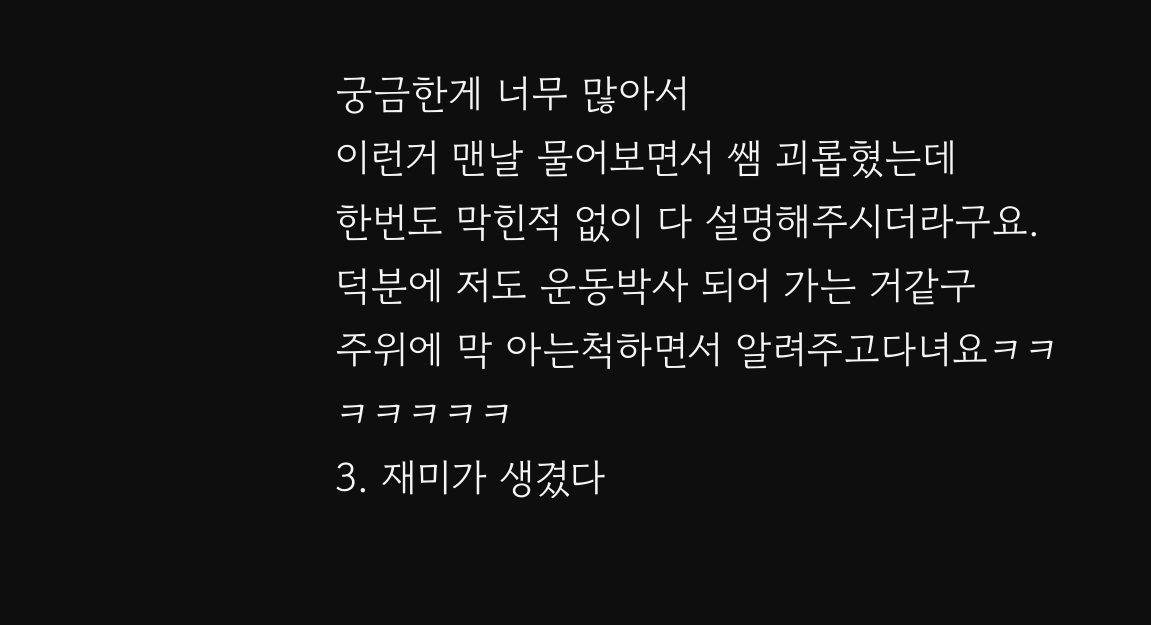궁금한게 너무 많아서
이런거 맨날 물어보면서 쌤 괴롭혔는데
한번도 막힌적 없이 다 설명해주시더라구요.
덕분에 저도 운동박사 되어 가는 거같구
주위에 막 아는척하면서 알려주고다녀요ㅋㅋㅋㅋㅋㅋㅋ
3. 재미가 생겼다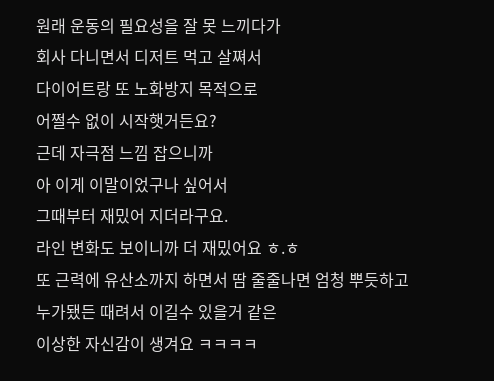원래 운동의 필요성을 잘 못 느끼다가
회사 다니면서 디저트 먹고 살쪄서
다이어트랑 또 노화방지 목적으로
어쩔수 없이 시작햇거든요?
근데 자극점 느낌 잡으니까
아 이게 이말이었구나 싶어서
그때부터 재밌어 지더라구요.
라인 변화도 보이니까 더 재밌어요 ㅎ.ㅎ
또 근력에 유산소까지 하면서 땀 줄줄나면 엄청 뿌듯하고
누가됐든 때려서 이길수 있을거 같은
이상한 자신감이 생겨요 ㅋㅋㅋㅋ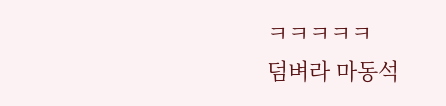ㅋㅋㅋㅋㅋ
덤벼라 마동석